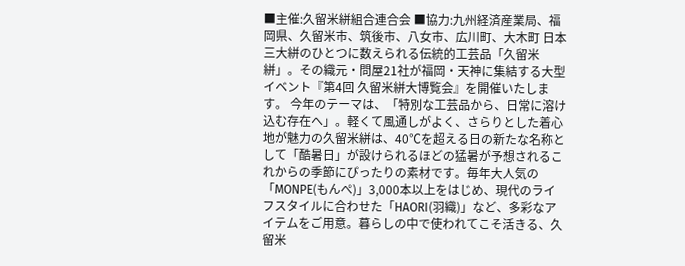■主催:久留米絣組合連合会 ■協力:九州経済産業局、福岡県、久留米市、筑後市、八女市、広川町、大木町 日本三大絣のひとつに数えられる伝統的工芸品「久留米絣」。その織元・問屋21社が福岡・天神に集結する大型イベント『第4回 久留米絣大博覧会』を開催いたします。 今年のテーマは、「特別な工芸品から、日常に溶け込む存在へ」。軽くて風通しがよく、さらりとした着心地が魅力の久留米絣は、40℃を超える日の新たな名称として「酷暑日」が設けられるほどの猛暑が予想されるこれからの季節にぴったりの素材です。毎年大人気の「MONPE(もんぺ)」3,000本以上をはじめ、現代のライフスタイルに合わせた「HAORI(羽織)」など、多彩なアイテムをご用意。暮らしの中で使われてこそ活きる、久留米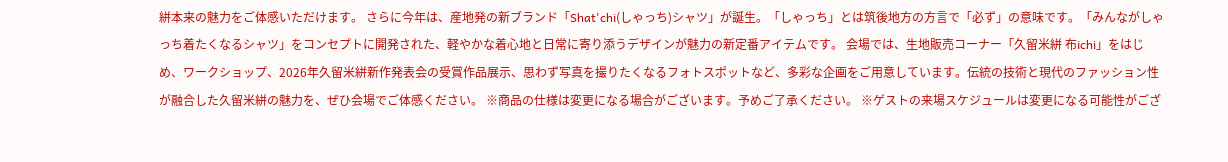絣本来の魅力をご体感いただけます。 さらに今年は、産地発の新ブランド「Shat'chi(しゃっち)シャツ」が誕生。「しゃっち」とは筑後地方の方言で「必ず」の意味です。「みんながしゃっち着たくなるシャツ」をコンセプトに開発された、軽やかな着心地と日常に寄り添うデザインが魅力の新定番アイテムです。 会場では、生地販売コーナー「久留米絣 布ichi」をはじめ、ワークショップ、2026年久留米絣新作発表会の受賞作品展示、思わず写真を撮りたくなるフォトスポットなど、多彩な企画をご用意しています。伝統の技術と現代のファッション性が融合した久留米絣の魅力を、ぜひ会場でご体感ください。 ※商品の仕様は変更になる場合がございます。予めご了承ください。 ※ゲストの来場スケジュールは変更になる可能性がござ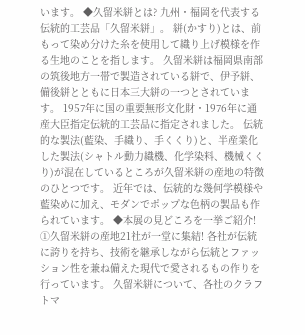います。 ◆久留米絣とは? 九州・福岡を代表する伝統的工芸品「久留米絣」。 絣(かすり)とは、前もって染め分けた糸を使用して織り上げ模様を作る生地のことを指します。 久留米絣は福岡県南部の筑後地方一帯で製造されている絣で、伊予絣、備後絣とともに日本三大絣の一つとされています。 1957年に国の重要無形文化財・1976年に通産大臣指定伝統的工芸品に指定されました。 伝統的な製法(藍染、手織り、手くくり)と、半産業化した製法(シャトル動力織機、化学染料、機械くくり)が混在しているところが久留米絣の産地の特徴のひとつです。 近年では、伝統的な幾何学模様や藍染めに加え、モダンでポップな色柄の製品も作られています。 ◆本展の見どころを一挙ご紹介! ➀久留米絣の産地21社が一堂に集結! 各社が伝統に誇りを持ち、技術を継承しながら伝統とファッション性を兼ね備えた現代で愛されるもの作りを行っています。 久留米絣について、各社のクラフトマ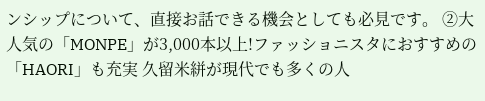ンシップについて、直接お話できる機会としても必見です。 ➁大人気の「MONPE」が3,000本以上!ファッショニスタにおすすめの「HAORI」も充実 久留米絣が現代でも多くの人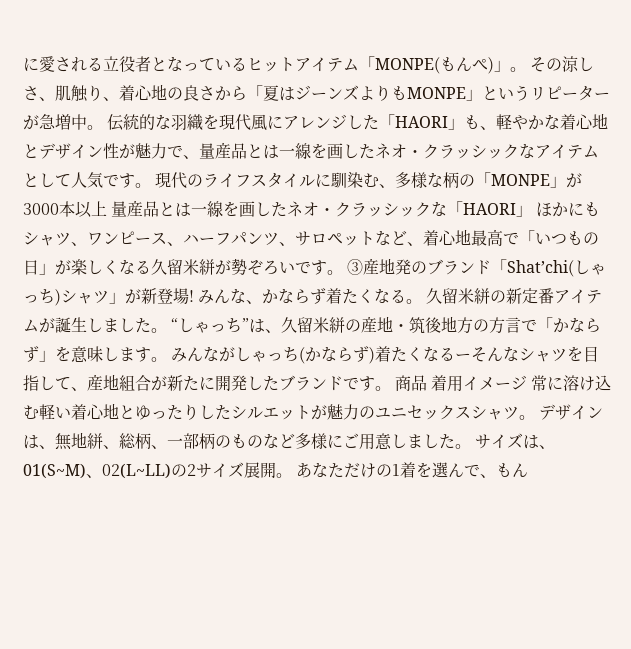に愛される立役者となっているヒットアイテム「MONPE(もんぺ)」。 その涼しさ、肌触り、着心地の良さから「夏はジーンズよりもMONPE」というリピーターが急増中。 伝統的な羽織を現代風にアレンジした「HAORI」も、軽やかな着心地とデザイン性が魅力で、量産品とは一線を画したネオ・クラッシックなアイテムとして人気です。 現代のライフスタイルに馴染む、多様な柄の「MONPE」が3000本以上 量産品とは一線を画したネオ・クラッシックな「HAORI」 ほかにもシャツ、ワンピース、ハーフパンツ、サロペットなど、着心地最高で「いつもの日」が楽しくなる久留米絣が勢ぞろいです。 ③産地発のブランド「Shat’chi(しゃっち)シャツ」が新登場! みんな、かならず着たくなる。 久留米絣の新定番アイテムが誕生しました。 “しゃっち”は、久留米絣の産地・筑後地方の方言で「かならず」を意味します。 みんながしゃっち(かならず)着たくなるーそんなシャツを目指して、産地組合が新たに開発したブランドです。 商品 着用イメージ 常に溶け込む軽い着心地とゆったりしたシルエットが魅力のユニセックスシャツ。 デザインは、無地絣、総柄、一部柄のものなど多様にご用意しました。 サイズは、01(S~M)、02(L~LL)の2サイズ展開。 あなただけの1着を選んで、もん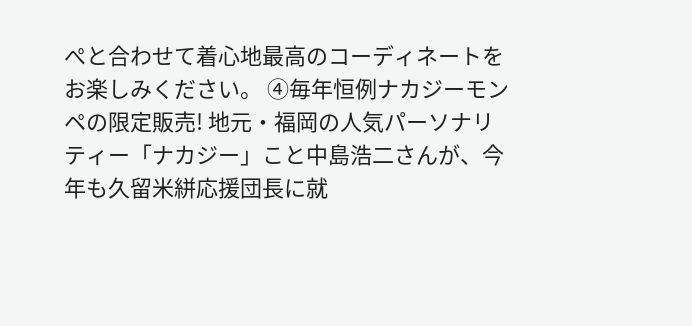ぺと合わせて着心地最高のコーディネートをお楽しみください。 ④毎年恒例ナカジーモンペの限定販売! 地元・福岡の人気パーソナリティー「ナカジー」こと中島浩二さんが、今年も久留米絣応援団長に就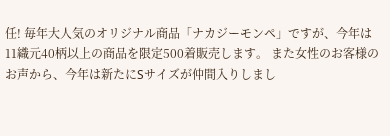任! 毎年大人気のオリジナル商品「ナカジーモンペ」ですが、今年は11織元40柄以上の商品を限定500着販売します。 また女性のお客様のお声から、今年は新たにSサイズが仲間入りしまし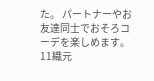た。 パートナーやお友達同士でおそろコーデを楽しめます。 11織元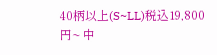40柄以上(S~LL)税込19,800円~ 中